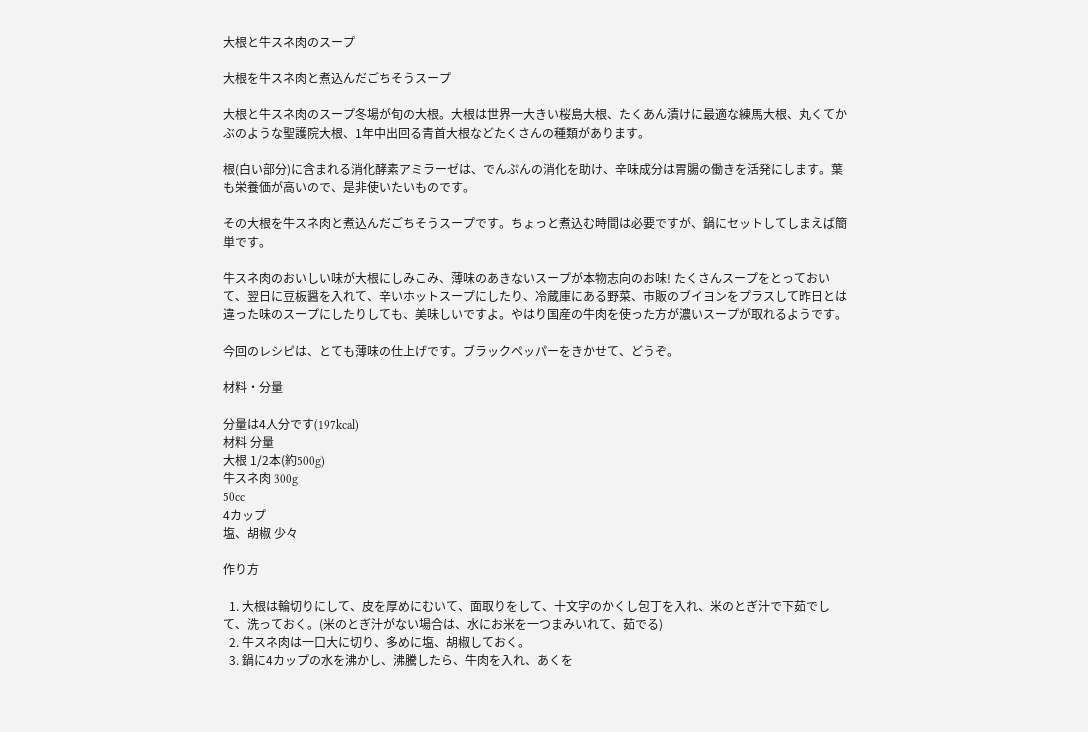大根と牛スネ肉のスープ

大根を牛スネ肉と煮込んだごちそうスープ

大根と牛スネ肉のスープ冬場が旬の大根。大根は世界一大きい桜島大根、たくあん漬けに最適な練馬大根、丸くてかぶのような聖護院大根、1年中出回る青首大根などたくさんの種類があります。

根(白い部分)に含まれる消化酵素アミラーゼは、でんぷんの消化を助け、辛味成分は胃腸の働きを活発にします。葉も栄養価が高いので、是非使いたいものです。

その大根を牛スネ肉と煮込んだごちそうスープです。ちょっと煮込む時間は必要ですが、鍋にセットしてしまえば簡単です。

牛スネ肉のおいしい味が大根にしみこみ、薄味のあきないスープが本物志向のお味! たくさんスープをとっておいて、翌日に豆板醤を入れて、辛いホットスープにしたり、冷蔵庫にある野菜、市販のブイヨンをプラスして昨日とは違った味のスープにしたりしても、美味しいですよ。やはり国産の牛肉を使った方が濃いスープが取れるようです。

今回のレシピは、とても薄味の仕上げです。ブラックペッパーをきかせて、どうぞ。

材料・分量

分量は4人分です(197kcal)
材料 分量
大根 1/2本(約500g)
牛スネ肉 300g
50cc
4カップ
塩、胡椒 少々

作り方

  1. 大根は輪切りにして、皮を厚めにむいて、面取りをして、十文字のかくし包丁を入れ、米のとぎ汁で下茹でして、洗っておく。(米のとぎ汁がない場合は、水にお米を一つまみいれて、茹でる)
  2. 牛スネ肉は一口大に切り、多めに塩、胡椒しておく。
  3. 鍋に4カップの水を沸かし、沸騰したら、牛肉を入れ、あくを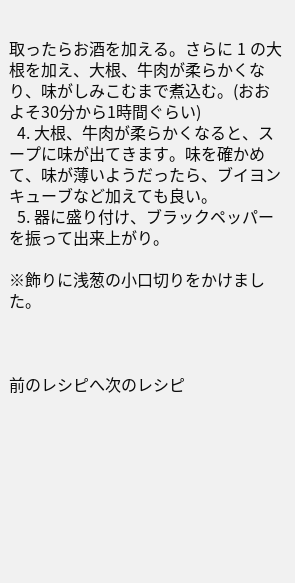取ったらお酒を加える。さらに 1 の大根を加え、大根、牛肉が柔らかくなり、味がしみこむまで煮込む。(おおよそ30分から1時間ぐらい)
  4. 大根、牛肉が柔らかくなると、スープに味が出てきます。味を確かめて、味が薄いようだったら、ブイヨンキューブなど加えても良い。
  5. 器に盛り付け、ブラックペッパーを振って出来上がり。

※飾りに浅葱の小口切りをかけました。



前のレシピへ次のレシピ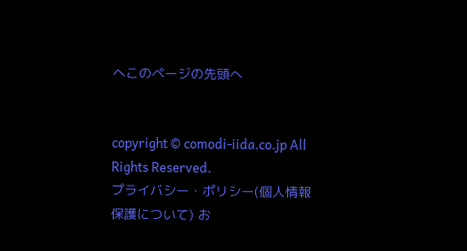へこのページの先頭へ


copyright © comodi-iida.co.jp All Rights Reserved.
プライバシー・ポリシー(個人情報保護について) お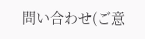問い合わせ(ご意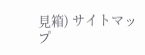見箱) サイトマップ